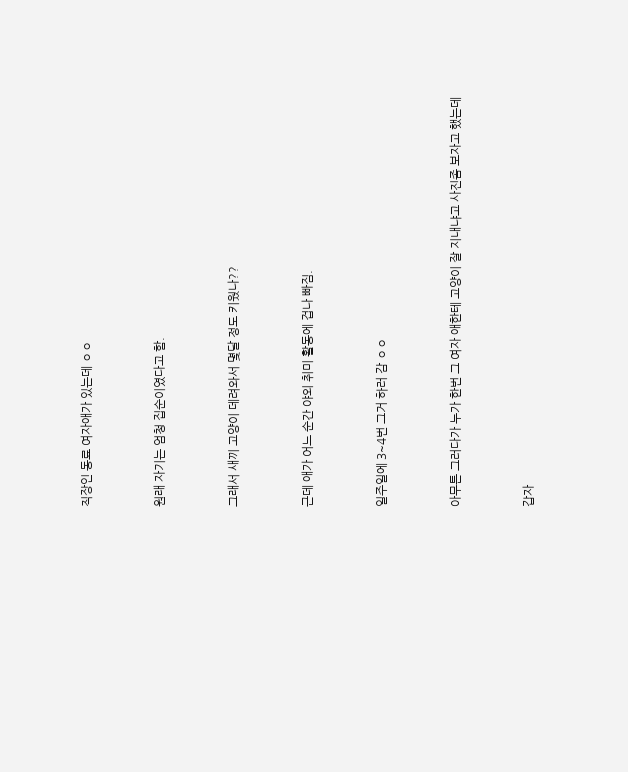직장인 동료 여자애가 있는데 ㅇㅇ


원래 자기는 엄청 집순이였다고 함.


그래서 새끼 고양이 데려와서 몇달 정도 키웠나??


근데 애가 어느 순간 야외 취미 활동에 겁나 빠짐.


일주일에 3~4번 그거 하러 감 ㅇㅇ


아무튼 그러다가 누가 한번 그 여자 애한테 고양이 잘 지내냐고 사진좀 보자고 했는데


갑자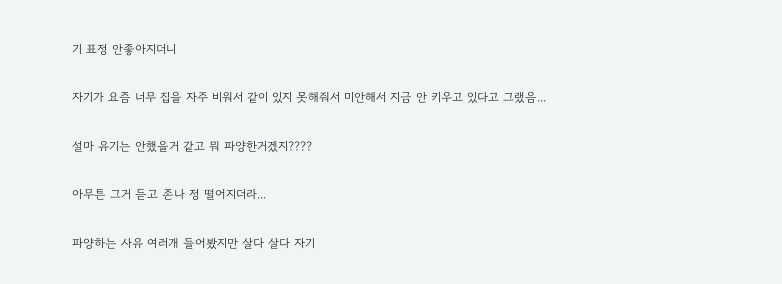기 표정 안좋아지더니


자기가 요즘 너무 집을 자주 비워서 같이 있지 못해줘서 미안해서 지금 안 키우고 있다고 그랬음...


설마 유기는 안했을거 같고 뭐 파양한거겠지????


아무튼 그거 듣고 존나 정 떨어지더라...


파양하는 사유 여러개 들어봤지만 살다 살다 자기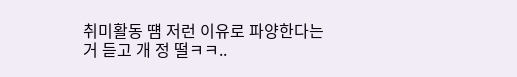취미활동 떔 저런 이유로 파양한다는거 듣고 개 정 떨ㅋㅋ..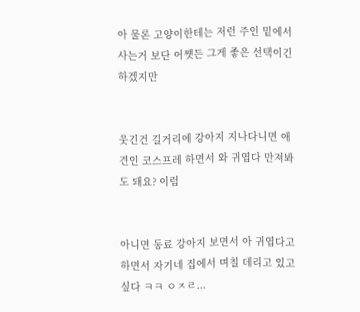아 물론 고양이한테는 저런 주인 밑에서 사는거 보단 어쩃든 그게 좋은 선택이긴 하겠지만


웃긴건 길거리에 강아지 지나다니면 애견인 코스프레 하면서 와 귀엽다 만져봐도 돼요? 이럼


아니면 동료 강아지 보면서 아 귀엽다고 하면서 자기네 집에서 며칠 데리고 있고 싶다 ㅋㅋ ㅇㅈㄹ...